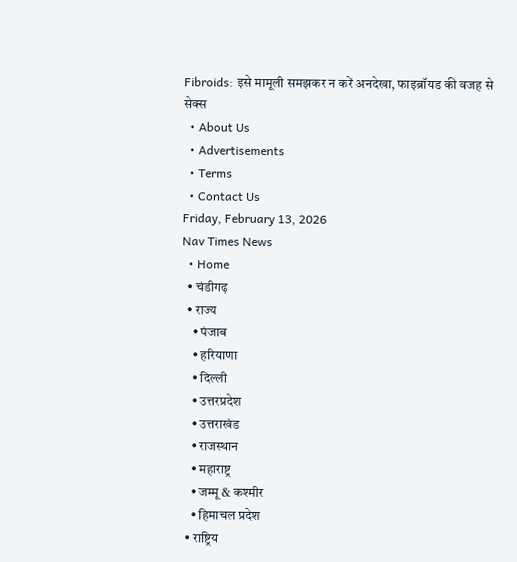Fibroids: इसे मामूली समझकर न करें अनदेखा, फाइब्रॉयड की वजह से सेक्स
  • About Us
  • Advertisements
  • Terms
  • Contact Us
Friday, February 13, 2026
Nav Times News
  • Home
  • चंडीगढ़
  • राज्य
    • पंजाब
    • हरियाणा
    • दिल्ली
    • उत्तरप्रदेश
    • उत्तराखंड
    • राजस्थान
    • महाराष्ट्र
    • जम्मू & कश्मीर
    • हिमाचल प्रदेश
  • राष्ट्रिय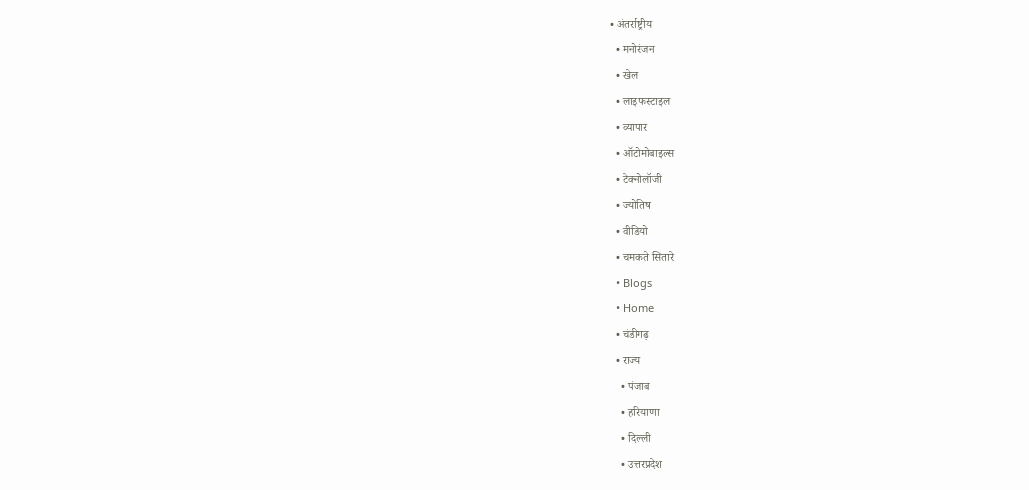• अंतर्राष्ट्रीय
  • मनोरंजन
  • खेल
  • लाइफस्टाइल
  • व्यापार
  • ऑटोमोबाइल्स
  • टेक्नोलॉजी
  • ज्योतिष
  • वीडियो
  • चमकते सितारे
  • Blogs
  • Home
  • चंडीगढ़
  • राज्य
    • पंजाब
    • हरियाणा
    • दिल्ली
    • उत्तरप्रदेश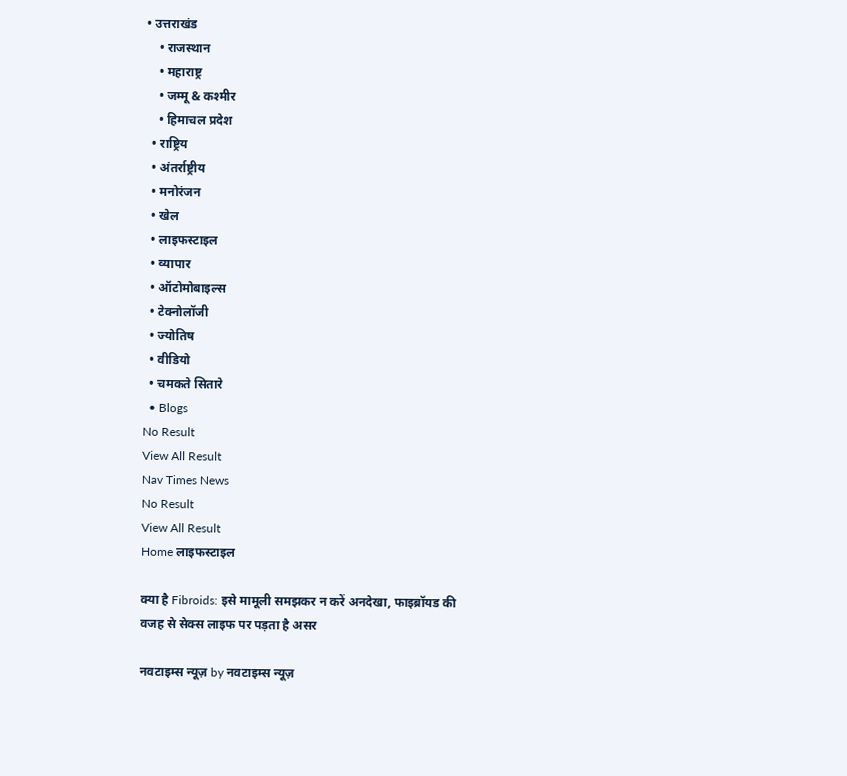• उत्तराखंड
    • राजस्थान
    • महाराष्ट्र
    • जम्मू & कश्मीर
    • हिमाचल प्रदेश
  • राष्ट्रिय
  • अंतर्राष्ट्रीय
  • मनोरंजन
  • खेल
  • लाइफस्टाइल
  • व्यापार
  • ऑटोमोबाइल्स
  • टेक्नोलॉजी
  • ज्योतिष
  • वीडियो
  • चमकते सितारे
  • Blogs
No Result
View All Result
Nav Times News
No Result
View All Result
Home लाइफस्टाइल

क्या है Fibroids: इसे मामूली समझकर न करें अनदेखा, फाइब्रॉयड की वजह से सेक्स लाइफ पर पड़ता है असर

नवटाइम्स न्यूज़ by नवटाइम्स न्यूज़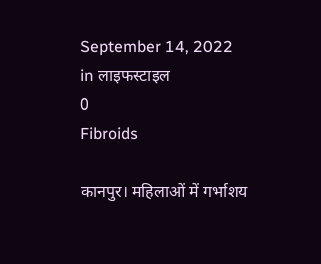September 14, 2022
in लाइफस्टाइल
0
Fibroids

कानपुर। महिलाओं में गर्भाशय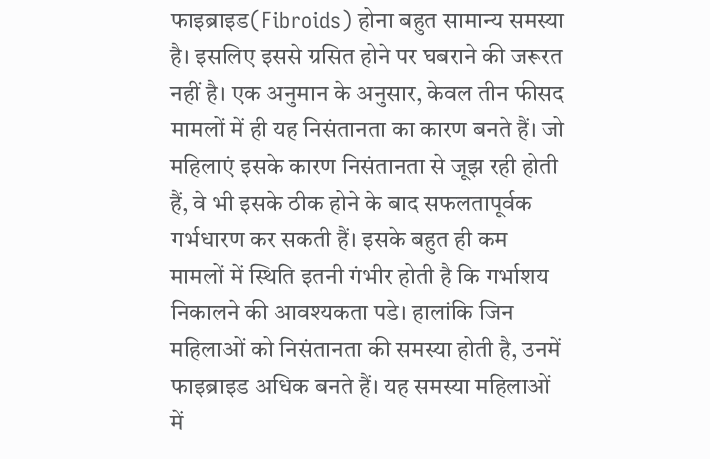फाइब्राइड(Fibroids) होना बहुत सामान्य समस्या है। इसलिए इससे ग्रसित होने पर घबराने की जरूरत नहीं है। एक अनुमान के अनुसार, केवल तीन फीसद मामलों में ही यह निसंतानता का कारण बनते हैं। जो महिलाएं इसके कारण निसंतानता से जूझ रही होती हैं, वे भी इसके ठीक होने के बाद सफलतापूर्वक गर्भधारण कर सकती हैं। इसके बहुत ही कम मामलों में स्थिति इतनी गंभीर होती है कि गर्भाशय निकालने की आवश्यकता पडे। हालांकि जिन महिलाओं को निसंतानता की समस्या होती है, उनमें फाइब्राइड अधिक बनते हैं। यह समस्या महिलाओं में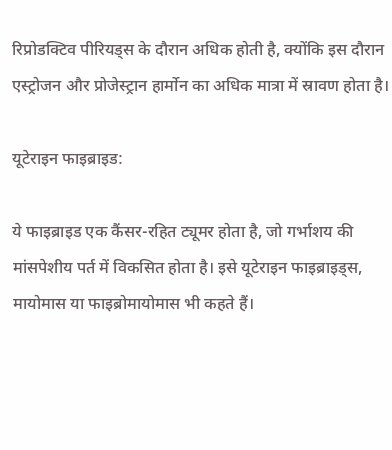रिप्रोडक्टिव पीरियड्स के दौरान अधिक होती है, क्योंकि इस दौरान एस्ट्रोजन और प्रोजेस्ट्रान हार्मोन का अधिक मात्रा में स्रावण होता है।

यूटेराइन फाइब्राइड:

ये फाइब्राइड एक कैंसर-रहित ट्यूमर होता है, जो गर्भाशय की मांसपेशीय पर्त में विकसित होता है। इसे यूटेराइन फाइब्राइड्स, मायोमास या फाइब्रोमायोमास भी कहते हैं।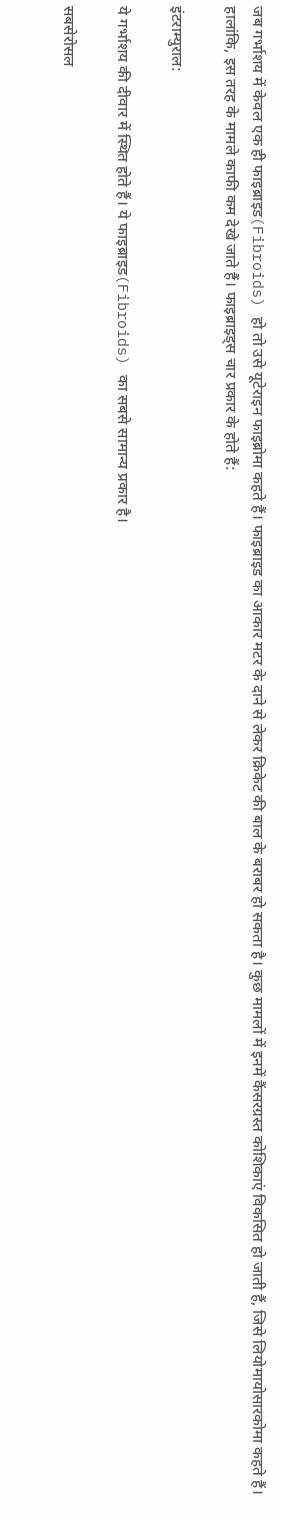जब गर्भाशय में केवल एक ही फाइब्राइड(Fibroids) हो तो उसे यूटेराइन फाइब्रोमा कहते हैं। फाइब्राइड का आकार मटर के दाने से लेकर क्रिकेट की बाल के बराबर हो सकता है। कुछ मामलों में इनमें कैंसरग्रस्त कोशिकाएं विकसित हो जाती हैं, जिसे लियोमायोसारकोमा कहते हैं। हालांकि, इस तरह के मामले काफी कम देखे जाते हैं। फाइब्राइड्स चार प्रकार के होते हैं:

इंटराम्युराल:

ये गर्भाशय की दीवार में स्थित होते हैं। ये फाइब्राइड(Fibroids) का सबसे सामान्य प्रकार है।

सबसेरोसल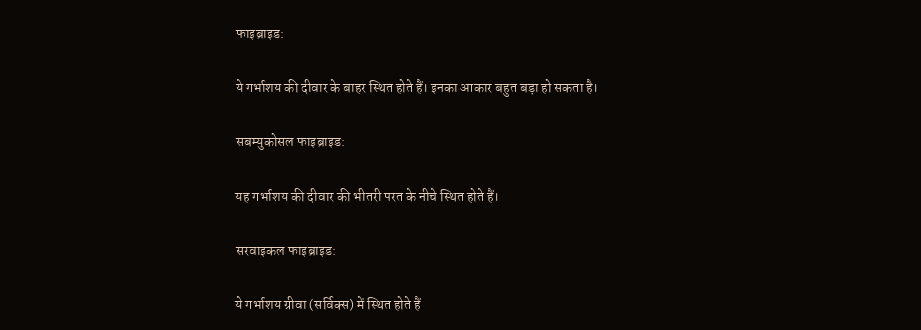फाइब्राइड:

ये गर्भाशय की दीवार के बाहर स्थित होते हैं। इनका आकार बहुत बड़ा हो सकता है।

सबम्युकोसल फाइब्राइड:

यह गर्भाशय की दीवार की भीतरी परत के नीचे स्थित होते हैं।

सरवाइकल फाइब्राइड:

ये गर्भाशय ग्रीवा (सर्विक्स) में स्थित होते हैं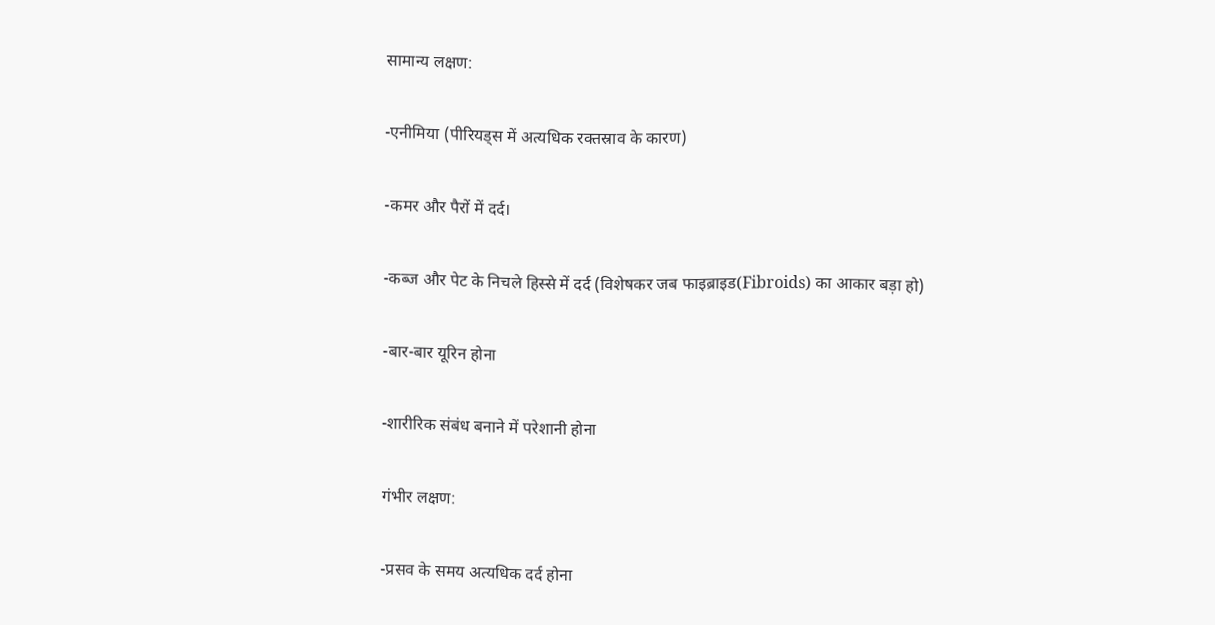सामान्य लक्षण:

-एनीमिया (पीरियड्स में अत्यधिक रक्तस्राव के कारण)

-कमर और पैरों में दर्द।

-कब्ज और पेट के निचले हिस्से में दर्द (विशेषकर जब फाइब्राइड(Fibroids) का आकार बड़ा हो)

-बार-बार यूरिन होना

-शारीरिक संबंध बनाने में परेशानी होना

गंभीर लक्षण:

-प्रसव के समय अत्यधिक दर्द होना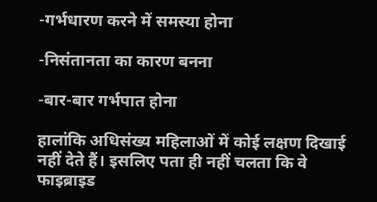-गर्भधारण करने में समस्या होना

-निसंतानता का कारण बनना

-बार-बार गर्भपात होना

हालांकि अधिसंख्य महिलाओं में कोई लक्षण दिखाई नहीं देते हैं। इसलिए पता ही नहीं चलता कि वे फाइब्राइड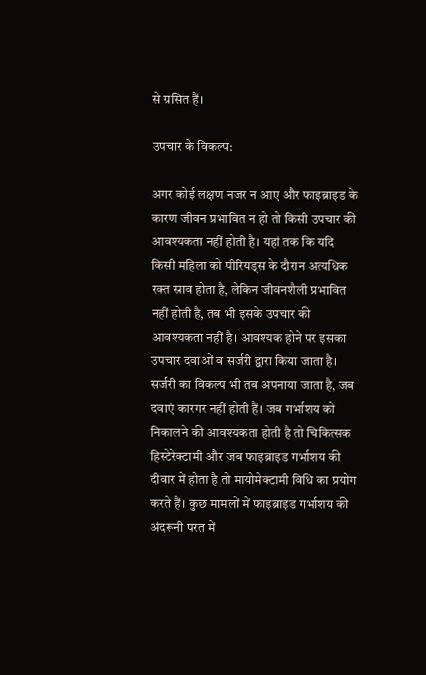से ग्रसित हैं।

उपचार के विकल्प:

अगर कोई लक्षण नजर न आए और फाइब्राइड के कारण जीवन प्रभावित न हो तो किसी उपचार की आवश्यकता नहीं होती है। यहां तक कि यदि किसी महिला को पीरियड्स के दौरान अत्यधिक रक्त स्राव होता है, लेकिन जीवनशैली प्रभावित नहीं होती है, तब भी इसके उपचार की आवश्यकता नहीं है। आवश्यक होने पर इसका उपचार दवाओं व सर्जरी द्वारा किया जाता है। सर्जरी का विकल्प भी तब अपनाया जाता है, जब दवाएं कारगर नहीं होती हैं। जब गर्भाशय को निकालने की आवश्यकता होती है तो चिकित्सक हिस्टेरेक्टामी और जब फाइब्राइड गर्भाशय की दीवार में होता है तो मायोमेक्टामी विधि का प्रयोग करते हैं। कुछ मामलों में फाइब्राइड गर्भाशय की अंदरूनी परत में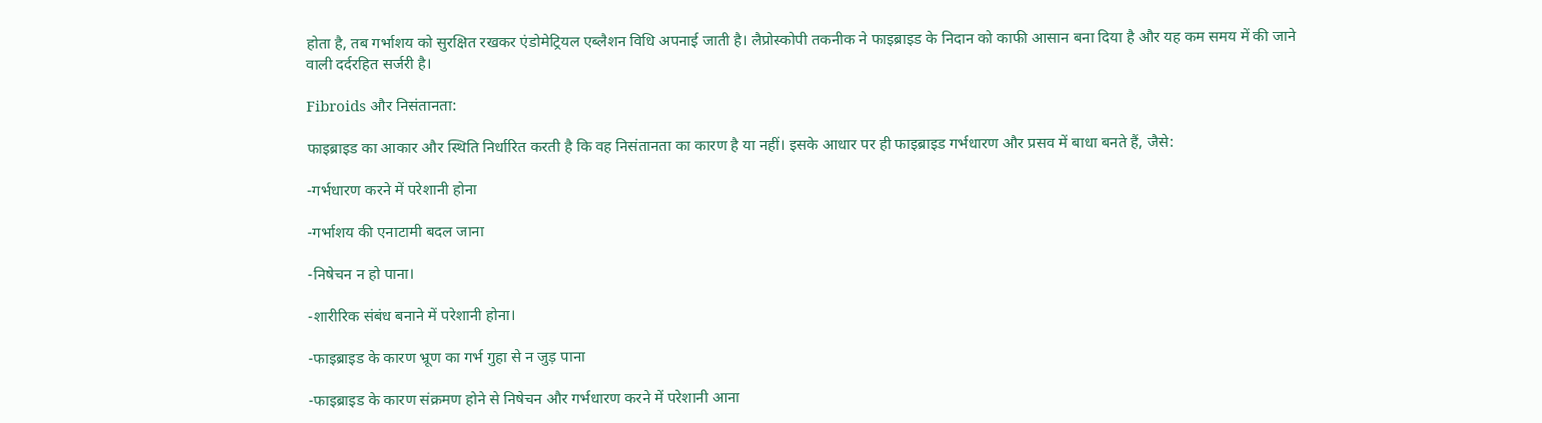होता है, तब गर्भाशय को सुरक्षित रखकर एंडोमेट्रियल एब्लैशन विधि अपनाई जाती है। लैप्रोस्कोपी तकनीक ने फाइब्राइड के निदान को काफी आसान बना दिया है और यह कम समय में की जाने वाली दर्दरहित सर्जरी है।

Fibroids और निसंतानता:

फाइब्राइड का आकार और स्थिति निर्धारित करती है कि वह निसंतानता का कारण है या नहीं। इसके आधार पर ही फाइब्राइड गर्भधारण और प्रसव में बाधा बनते हैं, जैसे:

-गर्भधारण करने में परेशानी होना

-गर्भाशय की एनाटामी बदल जाना

-निषेचन न हो पाना।

-शारीरिक संबंध बनाने में परेशानी होना।

-फाइब्राइड के कारण भ्रूण का गर्भ गुहा से न जुड़ पाना

-फाइब्राइड के कारण संक्रमण होने से निषेचन और गर्भधारण करने में परेशानी आना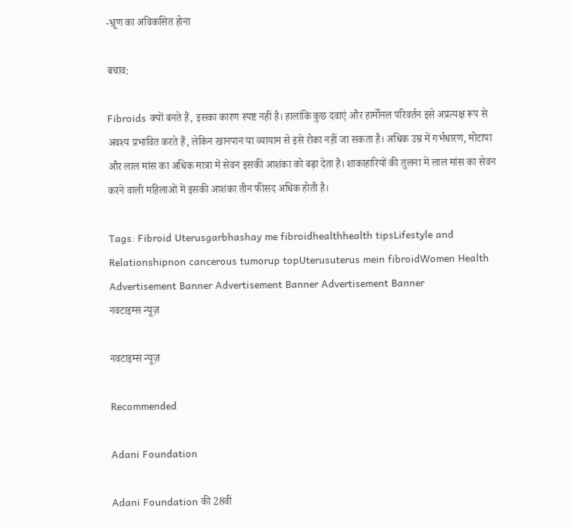-भ्रूण का अविकसित होना

बचाव:

Fibroids क्यों बनते हैं, इसका कारण स्पष्ट नहीं है। हालांकि कुछ दवाएं और हार्मोनल परिवर्तन इसे अप्रत्यक्ष रूप से अवश्य प्रभावित करते हैं, लेकिन खानपान या व्यायाम से इसे रोका नहीं जा सकता है। अधिक उम्र में गर्भधारण, मोटापा और लाल मांस का अधिक मात्रा में सेवन इसकी आशंका को बढ़ा देता है। शाकाहारियों की तुलना में लाल मांस का सेवन करने वाली महिलाओं में इसकी आशंका तीन फीसद अधिक होती है।

Tags: Fibroid Uterusgarbhashay me fibroidhealthhealth tipsLifestyle and Relationshipnon cancerous tumorup topUterusuterus mein fibroidWomen Health
Advertisement Banner Advertisement Banner Advertisement Banner
नवटाइम्स न्यूज़

नवटाइम्स न्यूज़

Recommended

Adani Foundation

Adani Foundation की 28वीं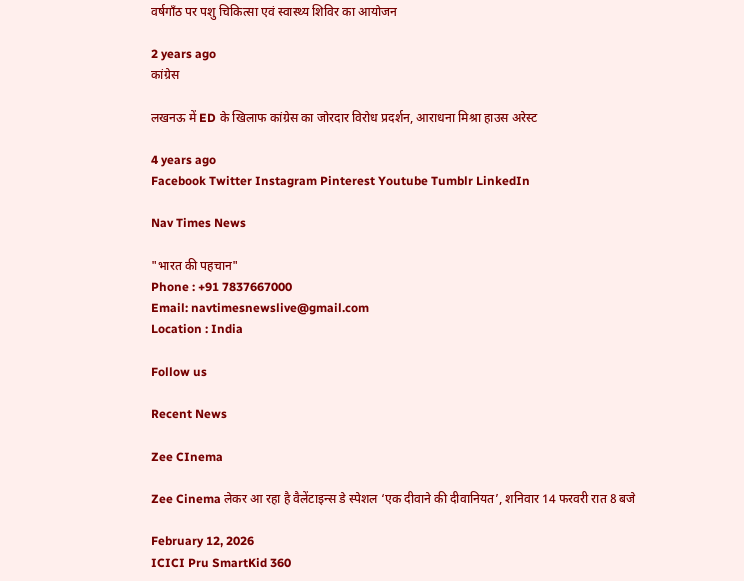वर्षगाँठ पर पशु चिकित्सा एवं स्वास्थ्य शिविर का आयोजन

2 years ago
कांग्रेस

लखनऊ में ED के खिलाफ कांग्रेस का जोरदार विरोध प्रदर्शन, आराधना मिश्रा हाउस अरेस्ट

4 years ago
Facebook Twitter Instagram Pinterest Youtube Tumblr LinkedIn

Nav Times News

"भारत की पहचान"
Phone : +91 7837667000
Email: navtimesnewslive@gmail.com
Location : India

Follow us

Recent News

Zee CInema

Zee Cinema लेकर आ रहा है वैलेंटाइन्स डे स्पेशल ‘एक दीवाने की दीवानियत’, शनिवार 14 फरवरी रात 8 बजे

February 12, 2026
ICICI Pru SmartKid 360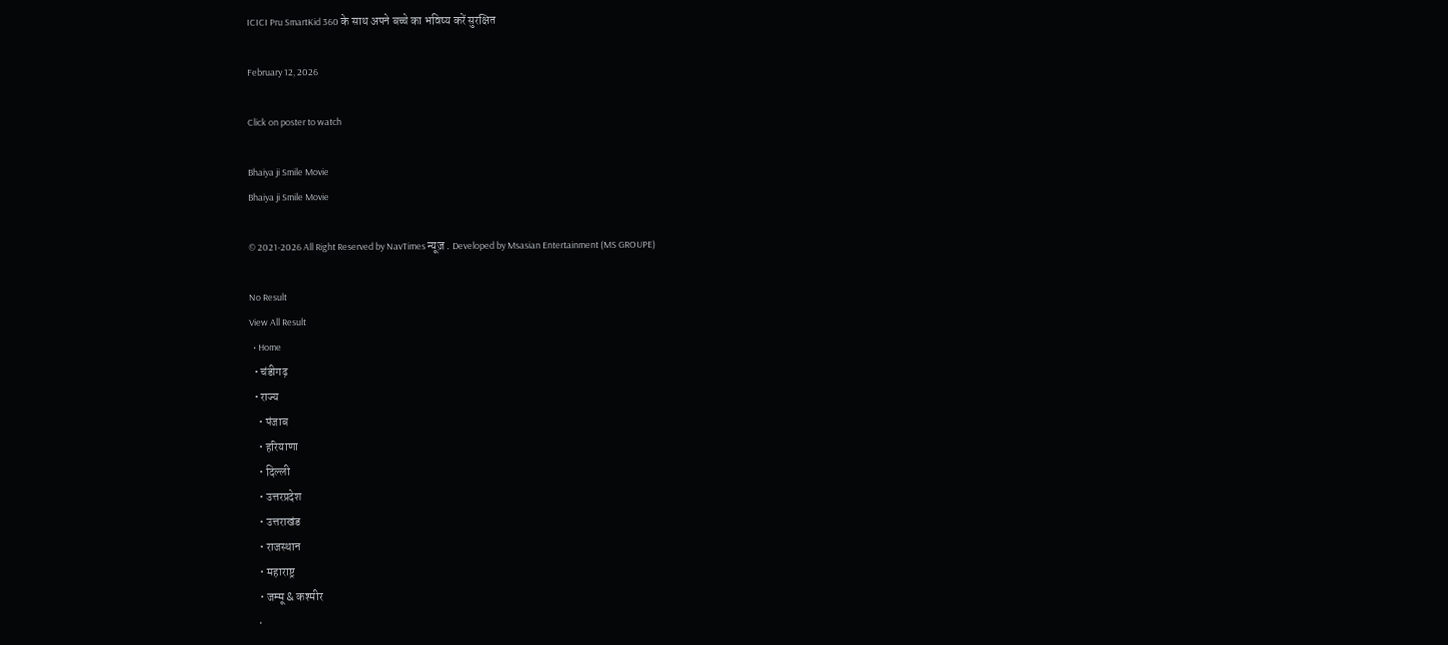ICICI Pru SmartKid 360 के साथ अपने बच्चे का भविष्य करें सुरक्षित

February 12, 2026

Click on poster to watch

Bhaiya ji Smile Movie
Bhaiya ji Smile Movie

© 2021-2026 All Right Reserved by NavTimes न्यूज़ . Developed by Msasian Entertainment (MS GROUPE)

No Result
View All Result
  • Home
  • चंडीगढ़
  • राज्य
    • पंजाब
    • हरियाणा
    • दिल्ली
    • उत्तरप्रदेश
    • उत्तराखंड
    • राजस्थान
    • महाराष्ट्र
    • जम्मू & कश्मीर
    •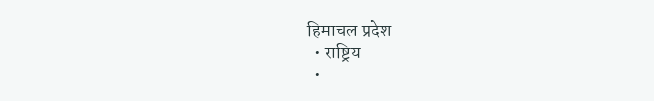हिमाचल प्रदेश
  • राष्ट्रिय
  •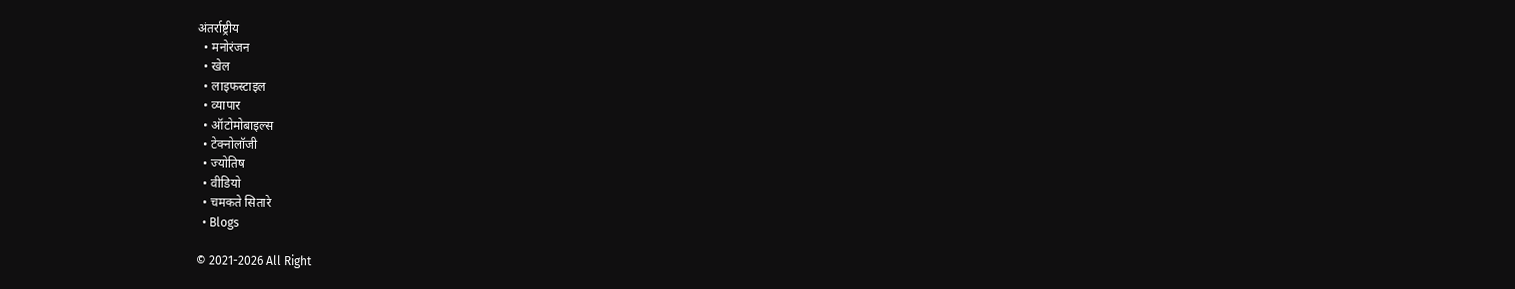अंतर्राष्ट्रीय
  • मनोरंजन
  • खेल
  • लाइफस्टाइल
  • व्यापार
  • ऑटोमोबाइल्स
  • टेक्नोलॉजी
  • ज्योतिष
  • वीडियो
  • चमकते सितारे
  • Blogs

© 2021-2026 All Right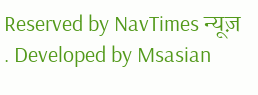Reserved by NavTimes न्यूज़ . Developed by Msasian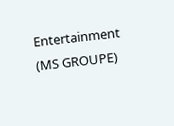Entertainment (MS GROUPE)